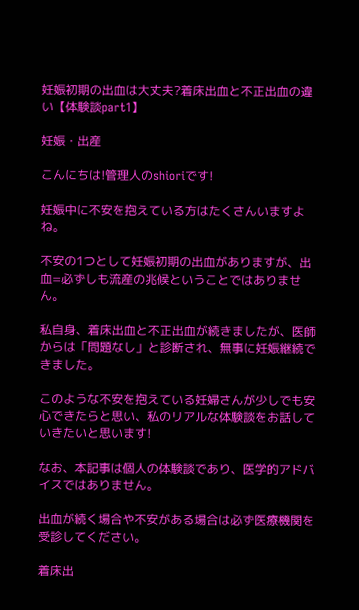妊娠初期の出血は大丈夫?着床出血と不正出血の違い【体験談part1】

妊娠・出産

こんにちは!管理人のshioriです!

妊娠中に不安を抱えている方はたくさんいますよね。

不安の1つとして妊娠初期の出血がありますが、出血=必ずしも流産の兆候ということではありません。

私自身、着床出血と不正出血が続きましたが、医師からは「問題なし」と診断され、無事に妊娠継続できました。

このような不安を抱えている妊婦さんが少しでも安心できたらと思い、私のリアルな体験談をお話していきたいと思います!

なお、本記事は個人の体験談であり、医学的アドバイスではありません。

出血が続く場合や不安がある場合は必ず医療機関を受診してください。

着床出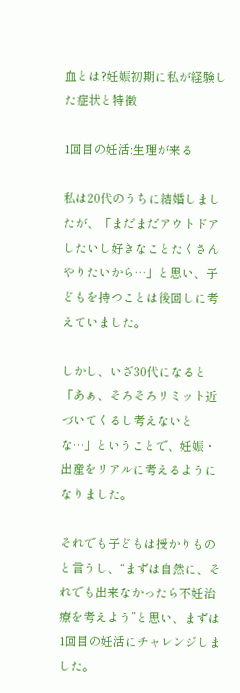血とは?妊娠初期に私が経験した症状と特徴

1回目の妊活:生理が来る

私は20代のうちに結婚しましたが、「まだまだアウトドアしたいし好きなことたくさんやりたいから…」と思い、子どもを持つことは後回しに考えていました。

しかし、いざ30代になると「あぁ、そろそろリミット近づいてくるし考えないとな…」ということで、妊娠・出産をリアルに考えるようになりました。

それでも子どもは授かりものと言うし、“まずは自然に、それでも出来なかったら不妊治療を考えよう”と思い、まずは1回目の妊活にチャレンジしました。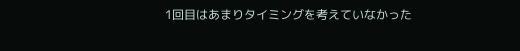1回目はあまりタイミングを考えていなかった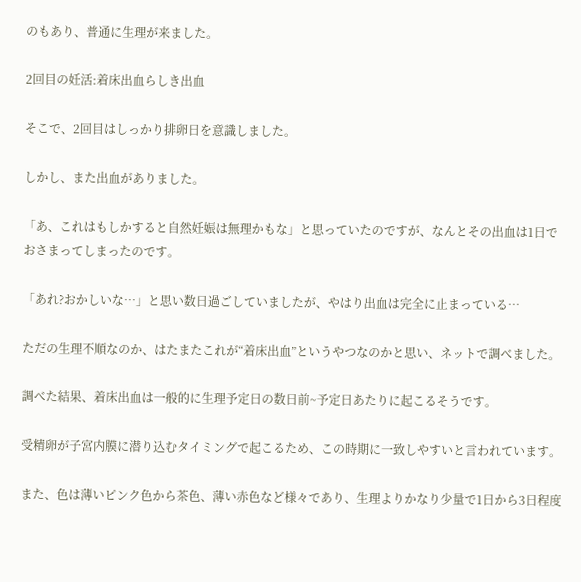のもあり、普通に生理が来ました。

2回目の妊活:着床出血らしき出血

そこで、2回目はしっかり排卵日を意識しました。

しかし、また出血がありました。

「あ、これはもしかすると自然妊娠は無理かもな」と思っていたのですが、なんとその出血は1日でおさまってしまったのです。

「あれ?おかしいな…」と思い数日過ごしていましたが、やはり出血は完全に止まっている…

ただの生理不順なのか、はたまたこれが“着床出血”というやつなのかと思い、ネットで調べました。

調べた結果、着床出血は一般的に生理予定日の数日前~予定日あたりに起こるそうです。

受精卵が子宮内膜に潜り込むタイミングで起こるため、この時期に一致しやすいと言われています。

また、色は薄いピンク色から茶色、薄い赤色など様々であり、生理よりかなり少量で1日から3日程度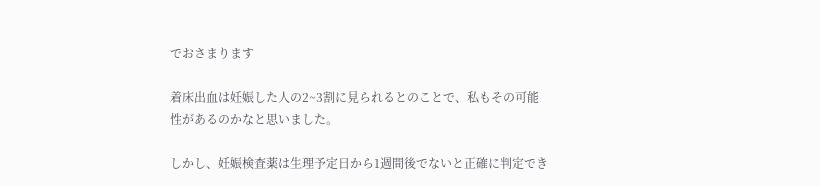でおさまります

着床出血は妊娠した人の2~3割に見られるとのことで、私もその可能性があるのかなと思いました。

しかし、妊娠検査薬は生理予定日から1週間後でないと正確に判定でき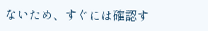ないため、すぐには確認す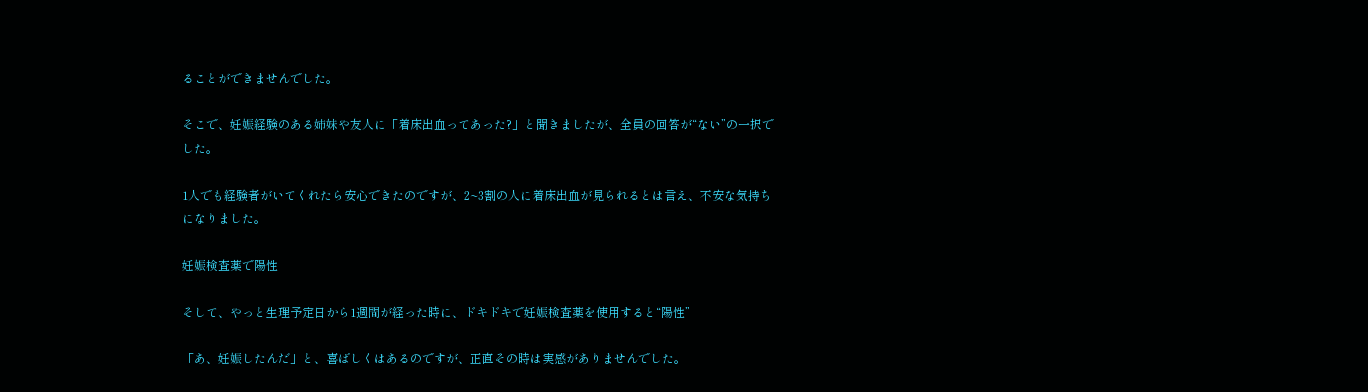ることができませんでした。

そこで、妊娠経験のある姉妹や友人に「着床出血ってあった?」と聞きましたが、全員の回答が“ない”の一択でした。

1人でも経験者がいてくれたら安心できたのですが、2~3割の人に着床出血が見られるとは言え、不安な気持ちになりました。

妊娠検査薬で陽性

そして、やっと生理予定日から1週間が経った時に、ドキドキで妊娠検査薬を使用すると“陽性”

「あ、妊娠したんだ」と、喜ばしくはあるのですが、正直その時は実感がありませんでした。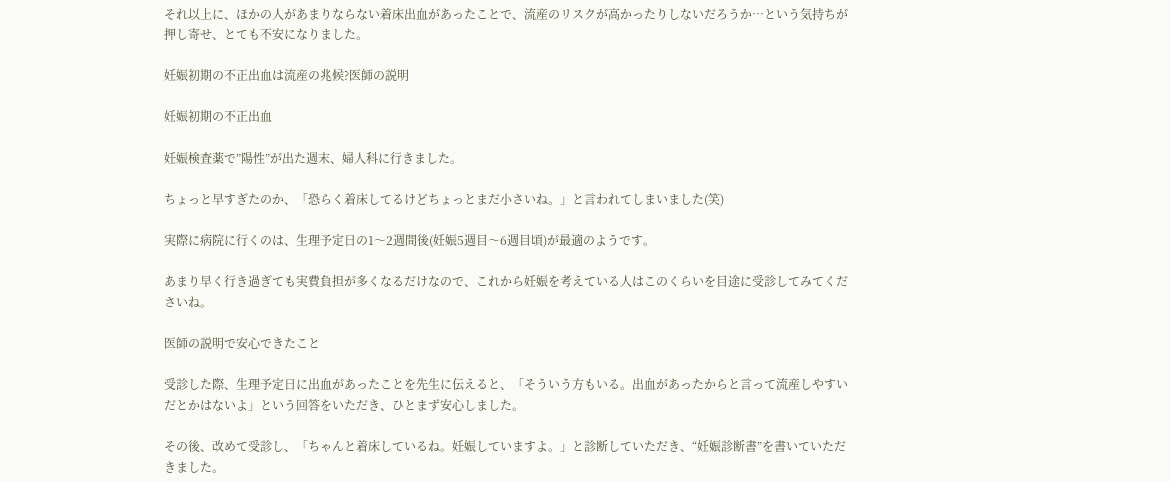それ以上に、ほかの人があまりならない着床出血があったことで、流産のリスクが高かったりしないだろうか…という気持ちが押し寄せ、とても不安になりました。

妊娠初期の不正出血は流産の兆候?医師の説明

妊娠初期の不正出血

妊娠検査薬で”陽性”が出た週末、婦人科に行きました。

ちょっと早すぎたのか、「恐らく着床してるけどちょっとまだ小さいね。」と言われてしまいました(笑)

実際に病院に行くのは、生理予定日の1〜2週間後(妊娠5週目〜6週目頃)が最適のようです。

あまり早く行き過ぎても実費負担が多くなるだけなので、これから妊娠を考えている人はこのくらいを目途に受診してみてくださいね。

医師の説明で安心できたこと

受診した際、生理予定日に出血があったことを先生に伝えると、「そういう方もいる。出血があったからと言って流産しやすいだとかはないよ」という回答をいただき、ひとまず安心しました。

その後、改めて受診し、「ちゃんと着床しているね。妊娠していますよ。」と診断していただき、“妊娠診断書”を書いていただきました。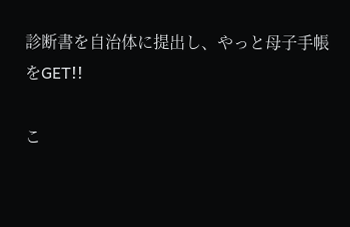診断書を自治体に提出し、やっと母子手帳をGET!!

こ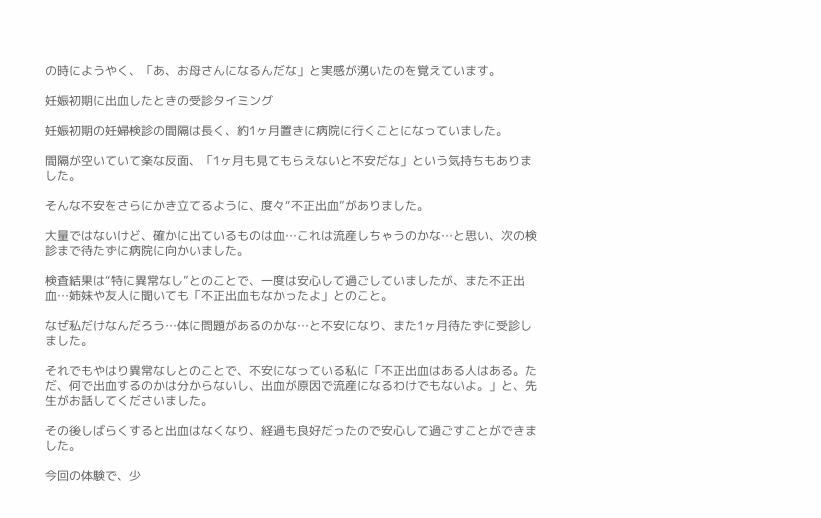の時にようやく、「あ、お母さんになるんだな」と実感が湧いたのを覚えています。

妊娠初期に出血したときの受診タイミング

妊娠初期の妊婦検診の間隔は長く、約1ヶ月置きに病院に行くことになっていました。

間隔が空いていて楽な反面、「1ヶ月も見てもらえないと不安だな」という気持ちもありました。

そんな不安をさらにかき立てるように、度々“不正出血”がありました。

大量ではないけど、確かに出ているものは血…これは流産しちゃうのかな…と思い、次の検診まで待たずに病院に向かいました。

検査結果は“特に異常なし”とのことで、一度は安心して過ごしていましたが、また不正出血…姉妹や友人に聞いても「不正出血もなかったよ」とのこと。

なぜ私だけなんだろう…体に問題があるのかな…と不安になり、また1ヶ月待たずに受診しました。

それでもやはり異常なしとのことで、不安になっている私に「不正出血はある人はある。ただ、何で出血するのかは分からないし、出血が原因で流産になるわけでもないよ。」と、先生がお話してくださいました。

その後しばらくすると出血はなくなり、経過も良好だったので安心して過ごすことができました。

今回の体験で、少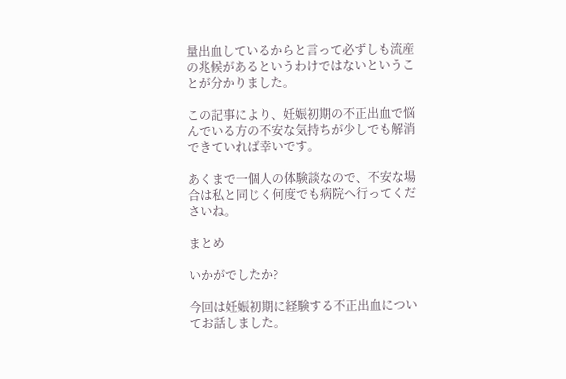量出血しているからと言って必ずしも流産の兆候があるというわけではないということが分かりました。

この記事により、妊娠初期の不正出血で悩んでいる方の不安な気持ちが少しでも解消できていれば幸いです。

あくまで一個人の体験談なので、不安な場合は私と同じく何度でも病院へ行ってくださいね。

まとめ

いかがでしたか?

今回は妊娠初期に経験する不正出血についてお話しました。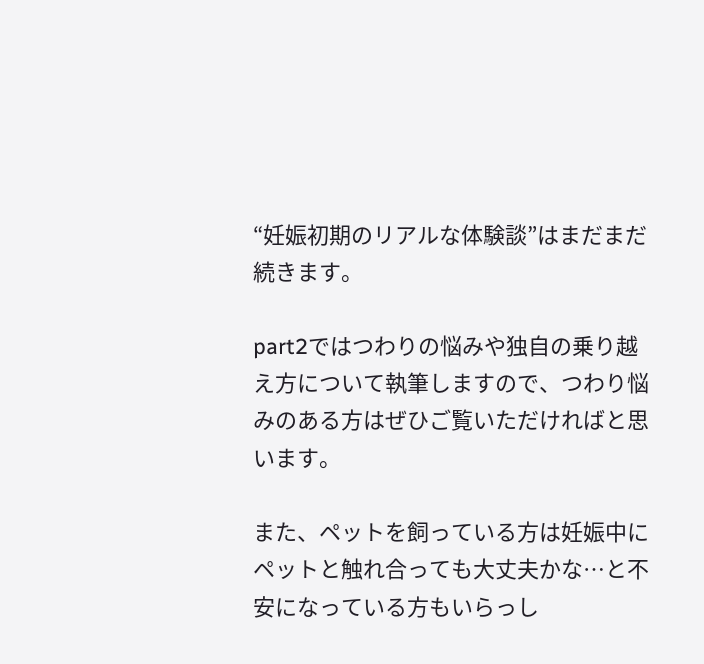“妊娠初期のリアルな体験談”はまだまだ続きます。

part2ではつわりの悩みや独自の乗り越え方について執筆しますので、つわり悩みのある方はぜひご覧いただければと思います。

また、ペットを飼っている方は妊娠中にペットと触れ合っても大丈夫かな…と不安になっている方もいらっし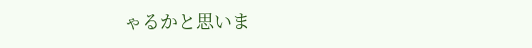ゃるかと思いま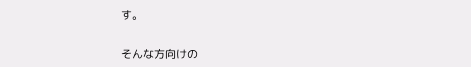す。

そんな方向けの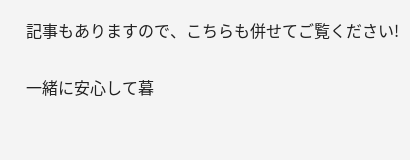記事もありますので、こちらも併せてご覧ください!

一緒に安心して暮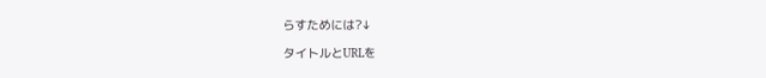らすためには?↓

タイトルとURLを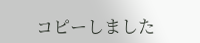コピーしました